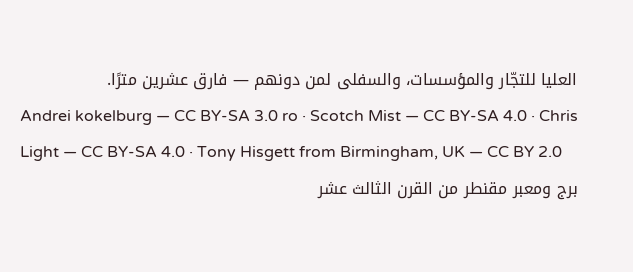العليا للتجّار والمؤسسات، والسفلى لمن دونهم — فارق عشرين مترًا.
Andrei kokelburg — CC BY-SA 3.0 ro · Scotch Mist — CC BY-SA 4.0 · Chris Light — CC BY-SA 4.0 · Tony Hisgett from Birmingham, UK — CC BY 2.0
برج ومعبر مقنطر من القرن الثالث عشر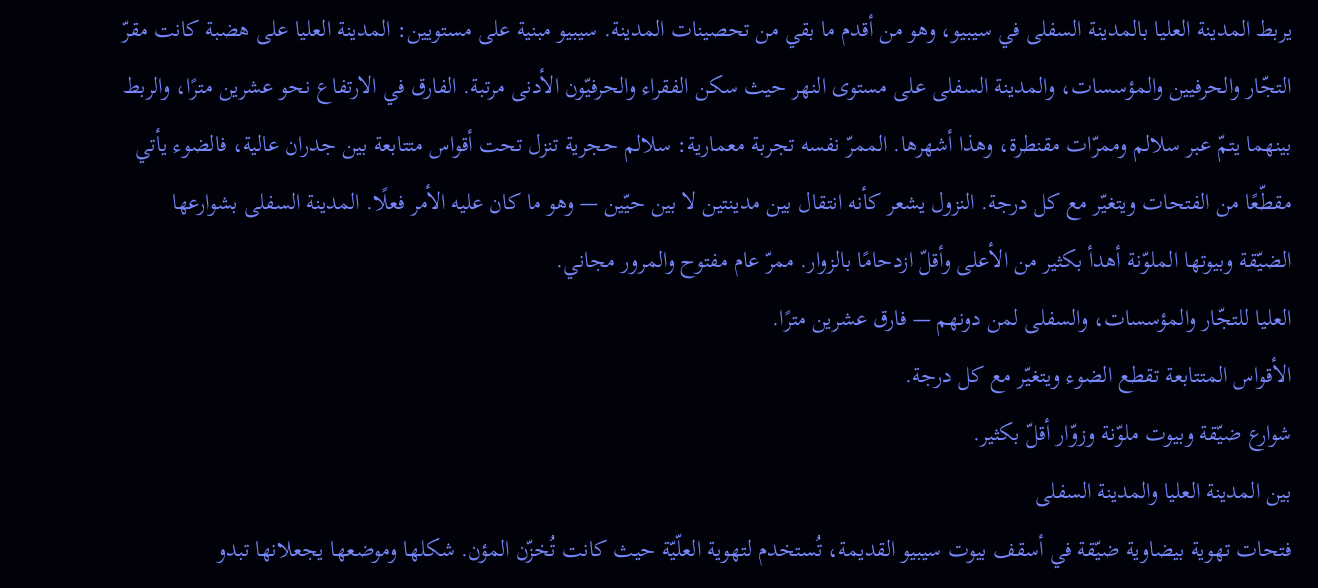يربط المدينة العليا بالمدينة السفلى في سيبيو، وهو من أقدم ما بقي من تحصينات المدينة. سيبيو مبنية على مستويين: المدينة العليا على هضبة كانت مقرّ التجّار والحرفيين والمؤسسات، والمدينة السفلى على مستوى النهر حيث سكن الفقراء والحرفيّون الأدنى مرتبة. الفارق في الارتفاع نحو عشرين مترًا، والربط بينهما يتمّ عبر سلالم وممرّات مقنطرة، وهذا أشهرها. الممرّ نفسه تجربة معمارية: سلالم حجرية تنزل تحت أقواس متتابعة بين جدران عالية، فالضوء يأتي مقطّعًا من الفتحات ويتغيّر مع كل درجة. النزول يشعر كأنه انتقال بين مدينتين لا بين حيّين — وهو ما كان عليه الأمر فعلًا. المدينة السفلى بشوارعها الضيّقة وبيوتها الملوّنة أهدأ بكثير من الأعلى وأقلّ ازدحامًا بالزوار. ممرّ عام مفتوح والمرور مجاني.
العليا للتجّار والمؤسسات، والسفلى لمن دونهم — فارق عشرين مترًا.
الأقواس المتتابعة تقطع الضوء ويتغيّر مع كل درجة.
شوارع ضيّقة وبيوت ملوّنة وزوّار أقلّ بكثير.
بين المدينة العليا والمدينة السفلى
فتحات تهوية بيضاوية ضيّقة في أسقف بيوت سيبيو القديمة، تُستخدم لتهوية العلّيّة حيث كانت تُخزّن المؤن. شكلها وموضعها يجعلانها تبدو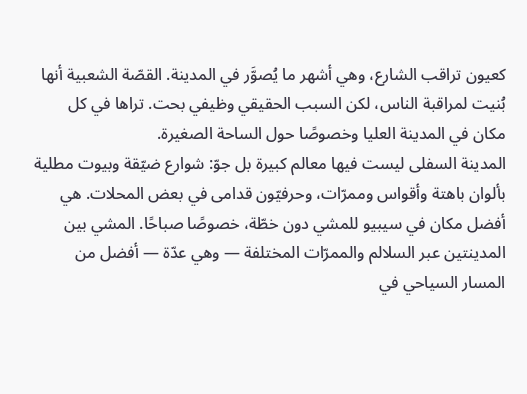كعيون تراقب الشارع، وهي أشهر ما يُصوَّر في المدينة. القصّة الشعبية أنها بُنيت لمراقبة الناس، لكن السبب الحقيقي وظيفي بحت. تراها في كل مكان في المدينة العليا وخصوصًا حول الساحة الصغيرة.
المدينة السفلى ليست فيها معالم كبيرة بل جوّ: شوارع ضيّقة وبيوت مطلية بألوان باهتة وأقواس وممرّات، وحرفيّون قدامى في بعض المحلات. هي أفضل مكان في سيبيو للمشي دون خطّة، خصوصًا صباحًا. المشي بين المدينتين عبر السلالم والممرّات المختلفة — وهي عدّة — أفضل من المسار السياحي في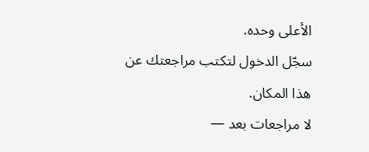الأعلى وحده.
سجّل الدخول لتكتب مراجعتك عن هذا المكان.
لا مراجعات بعد —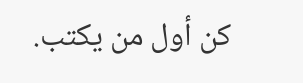كن أول من يكتب.